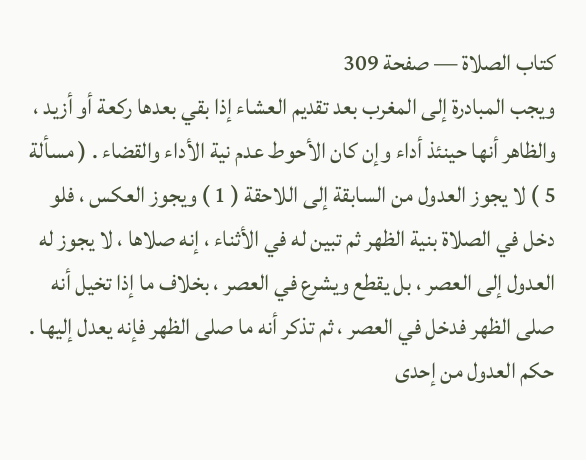كتاب الصلاة — صفحة 309
ويجب المبادرة إلى المغرب بعد تقديم العشاء إذا بقي بعدها ركعة أو أزيد ، والظاهر أنها حينئذ أداء وإن كان الأحوط عدم نية الأداء والقضاء . ( مسألة 5 ) لا يجوز العدول من السابقة إلى اللاحقة ( 1 ) ويجوز العكس ، فلو دخل في الصلاة بنية الظهر ثم تبين له في الأثناء ، إنه صلاها ، لا يجوز له العدول إلى العصر ، بل يقطع ويشرع في العصر ، بخلاف ما إذا تخيل أنه صلى الظهر فدخل في العصر ، ثم تذكر أنه ما صلى الظهر فإنه يعدل إليها . حكم العدول من إحدى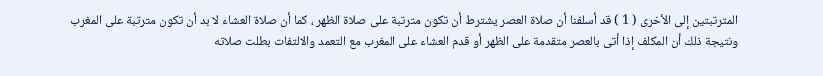المترتبتين إلى الأخرى ( 1 ) قد أسلفنا أن صلاة العصر يشترط أن تكون مترتبة على صلاة الظهر ، كما أن صلاة العشاء لا بد أن تكون مترتبة على المغرب ونتيجة ذلك أن المكلف إذا أتى بالعصر متقدمة على الظهر أو قدم العشاء على المغرب مع التعمد والالتفات بطلت صلاته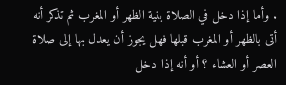. وأما إذا دخل في الصلاة بنية الظهر أو المغرب ثم تذكر أنه أتى بالظهر أو المغرب قبلها فهل يجوز أن يعدل بها إلى صلاة العصر أو العشاء ؟ أو أنه إذا دخل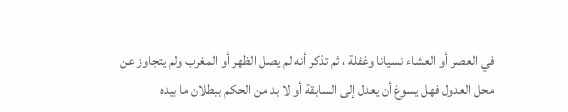في العصر أو العشاء نسيانا وغفلة ، ثم تذكر أنه لم يصل الظهر أو المغرب ولم يتجاوز عن محل العدول فهل يسوغ أن يعدل إلى السابقة أو لا بد من الحكم ببطلان ما بيده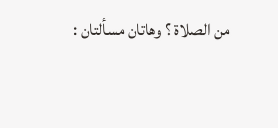من الصلاة ؟ وهاتان مسألتان :